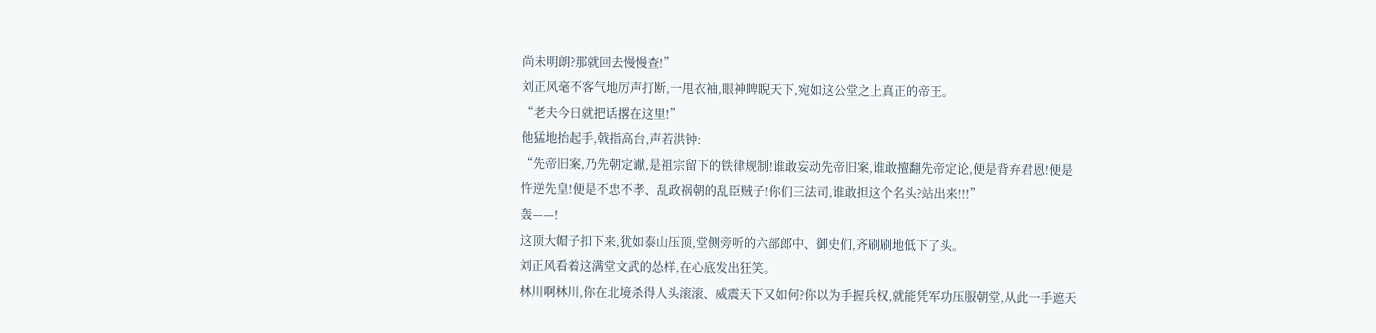尚未明朗?那就回去慢慢查!”
刘正风毫不客气地厉声打断,一甩衣袖,眼神睥睨天下,宛如这公堂之上真正的帝王。
“老夫今日就把话撂在这里!”
他猛地抬起手,戟指高台,声若洪钟:
“先帝旧案,乃先朝定谳,是祖宗留下的铁律规制!谁敢妄动先帝旧案,谁敢擅翻先帝定论,便是背弃君恩!便是忤逆先皇!便是不忠不孝、乱政祸朝的乱臣贼子!你们三法司,谁敢担这个名头?站出来!!!”
轰——!
这顶大帽子扣下来,犹如泰山压顶,堂侧旁听的六部郎中、御史们,齐刷刷地低下了头。
刘正风看着这满堂文武的怂样,在心底发出狂笑。
林川啊林川,你在北境杀得人头滚滚、威震天下又如何?你以为手握兵权,就能凭军功压服朝堂,从此一手遮天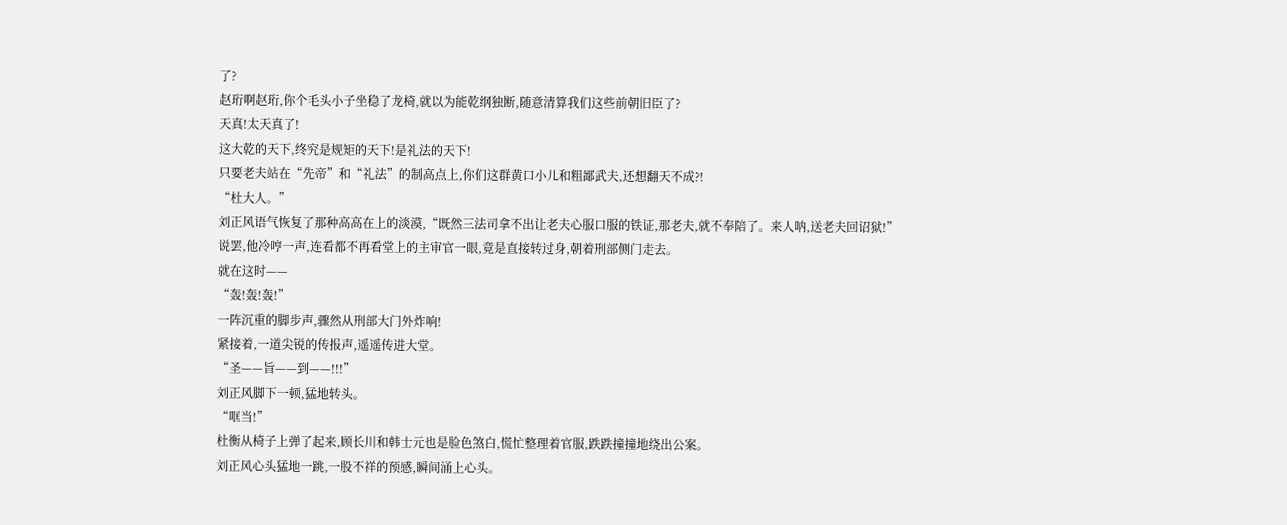了?
赵珩啊赵珩,你个毛头小子坐稳了龙椅,就以为能乾纲独断,随意清算我们这些前朝旧臣了?
天真!太天真了!
这大乾的天下,终究是规矩的天下!是礼法的天下!
只要老夫站在“先帝”和“礼法”的制高点上,你们这群黄口小儿和粗鄙武夫,还想翻天不成?!
“杜大人。”
刘正风语气恢复了那种高高在上的淡漠,“既然三法司拿不出让老夫心服口服的铁证,那老夫,就不奉陪了。来人呐,送老夫回诏狱!”
说罢,他冷哼一声,连看都不再看堂上的主审官一眼,竟是直接转过身,朝着刑部侧门走去。
就在这时——
“轰!轰!轰!”
一阵沉重的脚步声,骤然从刑部大门外炸响!
紧接着,一道尖锐的传报声,遥遥传进大堂。
“圣——旨——到——!!!”
刘正风脚下一顿,猛地转头。
“哐当!”
杜衡从椅子上弹了起来,顾长川和韩士元也是脸色煞白,慌忙整理着官服,跌跌撞撞地绕出公案。
刘正风心头猛地一跳,一股不祥的预感,瞬间涌上心头。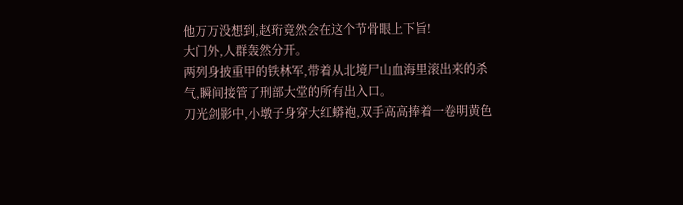他万万没想到,赵珩竟然会在这个节骨眼上下旨!
大门外,人群轰然分开。
两列身披重甲的铁林军,带着从北境尸山血海里滚出来的杀气,瞬间接管了刑部大堂的所有出入口。
刀光剑影中,小墩子身穿大红蟒袍,双手高高捧着一卷明黄色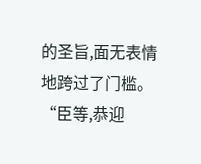的圣旨,面无表情地跨过了门槛。
“臣等,恭迎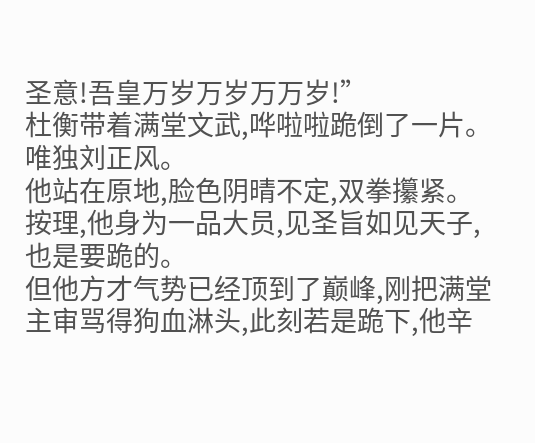圣意!吾皇万岁万岁万万岁!”
杜衡带着满堂文武,哗啦啦跪倒了一片。
唯独刘正风。
他站在原地,脸色阴晴不定,双拳攥紧。
按理,他身为一品大员,见圣旨如见天子,也是要跪的。
但他方才气势已经顶到了巅峰,刚把满堂主审骂得狗血淋头,此刻若是跪下,他辛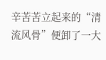辛苦苦立起来的“清流风骨”便卸了一大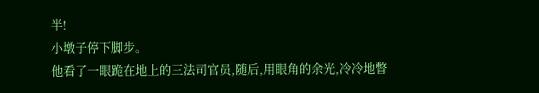半!
小墩子停下脚步。
他看了一眼跪在地上的三法司官员,随后,用眼角的余光,冷冷地瞥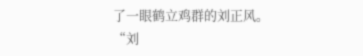了一眼鹤立鸡群的刘正风。
“刘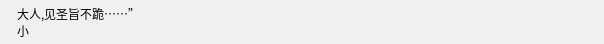大人,见圣旨不跪……”
小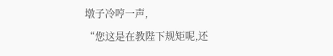墩子冷哼一声,
“您这是在教陛下规矩呢,还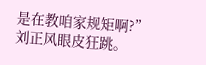是在教咱家规矩啊?”
刘正风眼皮狂跳。